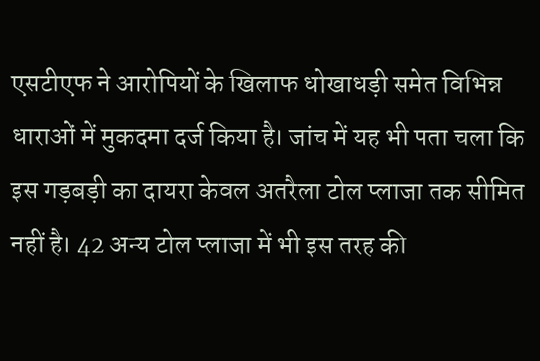एसटीएफ ने आरोपियों के खिलाफ धोखाधड़ी समेत विभिन्न धाराओं में मुकदमा दर्ज किया है। जांच में यह भी पता चला कि इस गड़बड़ी का दायरा केवल अतरैला टोल प्लाजा तक सीमित नहीं है। 42 अन्य टोल प्लाजा में भी इस तरह की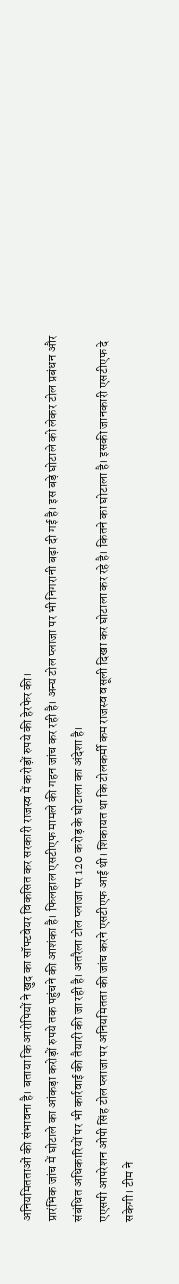अनियमितताओं की संभावना है। बताया कि आरोपियों ने खुद का सॉफ्टवेयर विकसित कर सरकारी राजस्व में करोड़ों रुपये की हेरफेर की।
प्रारंभिक जांच में घोटाले का आंकड़ा करोड़ों रुपये तक पहुंचने की आशंका है। फिलहाल एसटीएफ मामले की गहन जांच कर रही है। अन्य टोल प्लाजा पर भी निगरानी बढ़ा दी गई है। इस बड़े घोटाले को लेकर टोल प्रबंधन और संबंधित अधिकारियों पर भी कार्रवाई की तैयारी की जा रही है। अतरैला टोल प्लाजा पर 120 करोड़ के घोटाला का अंदेशा है।
एएसपी आपरेशन ओपी सिंह टोल प्लाजा पर अनियमितता की जांच करने एसटीएफ आई थी। शिकायत था कि टोलकर्मी कम राजस्व वसूली दिखा कर घोटाला कर रहे है। कितने का घोटाला है। इसकी जानकारी एसटीएफ दे सकेगी। टीम ने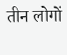तीन लोगों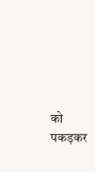को पकड़कर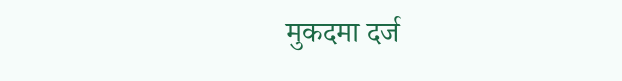मुकदमा दर्ज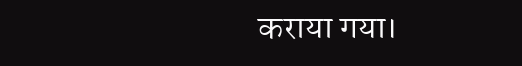कराया गया।